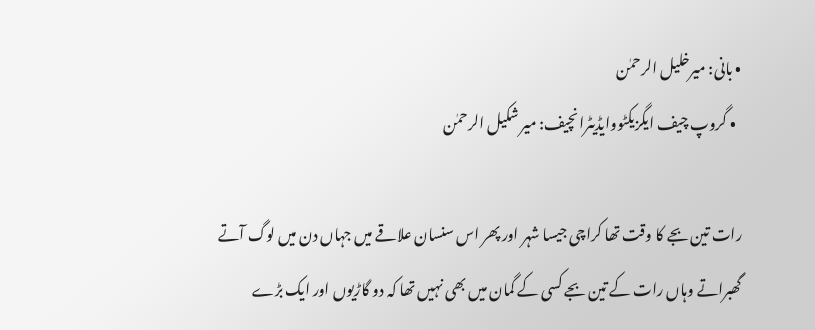• بانی: میرخلیل الرحمٰن
  • گروپ چیف ایگزیکٹووایڈیٹرانچیف: میر شکیل الرحمٰن

رات تین بجے کا وقت تھا کراچی جیسا شہر اور پھر اس سنسان علاقے میں جہاں دن میں لوگ آتے گھبراتے وہاں رات کے تین بجے کسی کے گمان میں بھی نہیں تھا کہ دو گاڑیوں اور ایک بڑے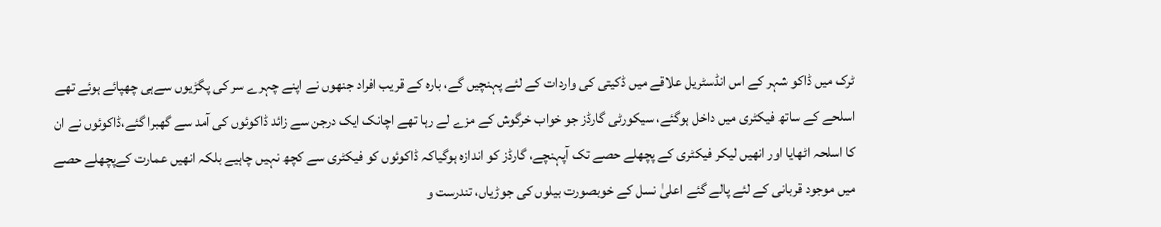ٹرک میں ڈاکو شہر کے اس انڈسٹریل علاقے میں ڈکیتی کی واردات کے لئے پہنچیں گے، بارہ کے قریب افراد جنھوں نے اپنے چہرے سر کی پگڑیوں سےہی چھپائے ہوئے تھے اسلحے کے ساتھ فیکٹری میں داخل ہوگئے، سیکورٹی گارڈز جو خواب خرگوش کے مزے لے رہا تھے اچانک ایک درجن سے زائد ڈاکوئوں کی آمد سے گھبرا گئے،ڈاکوئوں نے ان کا اسلحہ اٹھایا اور انھیں لیکر فیکٹری کے پچھلے حصے تک آپہنچے، گارڈز کو اندازہ ہوگیاکہ ڈاکوئوں کو فیکٹری سے کچھ نہیں چاہیے بلکہ انھیں عمارت کےپچھلے حصے میں موجود قربانی کے لئے پالے گئے اعلیٰ نسل کے خوبصورت بیلوں کی جوڑیاں، تندرست و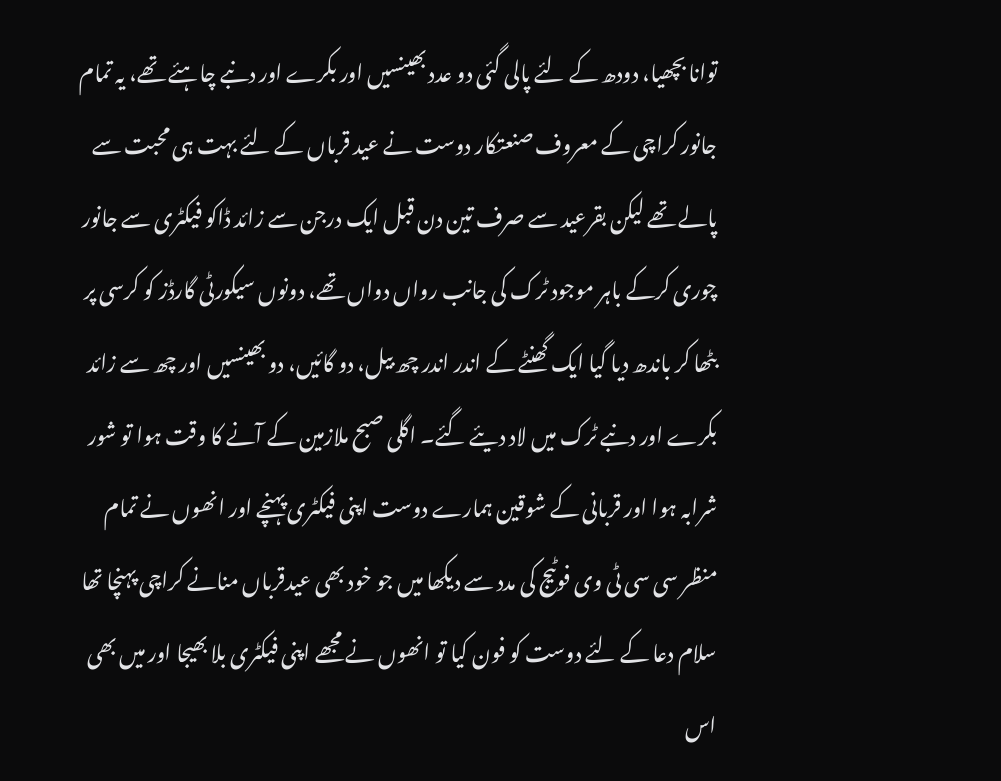توانا بچھیا، دودھ کے لئے پالی گئی دو عدد بھینسیں اور بکرے اور دنبے چاہئے تھے، یہ تمام جانور کراچی کے معروف صنعتکار دوست نے عید قرباں کے لئے بہت ہی محبت سے پالے تھے لیکن بقرعید سے صرف تین دن قبل ایک درجن سے زائد ڈاکو فیکٹری سے جانور چوری کرکے باہر موجود ٹرک کی جانب رواں دواں تھے، دونوں سیکورٹی گارڈز کو کرسی پر بٹھا کر باندھ دیا گیا ایک گھنٹے کے اندر اندر چھ بیل، دو گائیں، دو بھینسیں اور چھ سے زائد بکرے اور دنبے ٹرک میں لاد دیئے گئے۔ اگلی صبح ملازمین کے آنے کا وقت ہوا تو شور شرابہ ہوا اور قربانی کے شوقین ہمارے دوست اپنی فیکٹری پہنچے اور انھوں نے تمام منظر سی سی ٹی وی فوٹیج کی مدد سے دیکھا میں جو خود بھی عیدقرباں منانے کراچی پہنچا تھا سلام دعا کے لئے دوست کو فون کیا تو انھوں نے مجھے اپنی فیکٹری بلا بھیجا اور میں بھی اس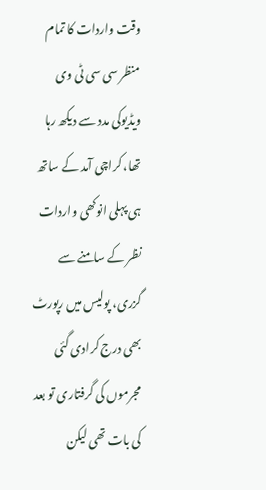وقت واردات کا تمام منظر سی سی ٹی وی ویڈیوکی مدد سے دیکھ رہا تھا، کراچی آمد کے ساتھ ہی پہلی انوکھی واردات نظر کے سامنے سے گزری، پولیس میں رپورٹ بھی درج کرادی گئی مجرموں کی گرفتاری تو بعد کی بات تھی لیکن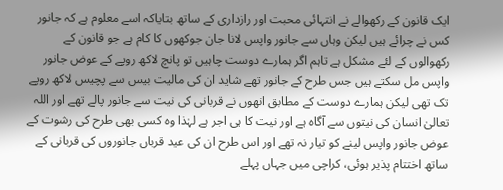ایک قانون کے رکھوالے نے انتہائی محبت اور رازداری کے ساتھ بتایاکہ اسے معلوم ہے کہ جانور کس نے چرائے ہیں لیکن وہاں سے جانور واپس لانا جان جوکھوں کا کام ہے جو قانون کے رکھوالوں کے لئے مشکل ہے تاہم اگر ہمارے دوست چاہیں تو پانچ لاکھ روپے کے عوض جانور واپس مل سکتے ہیں جس طرح کے جانور تھے شاید ان کی مالیت بیس سے پچیس لاکھ روپے تک تھی لیکن ہمارے دوست کے مطابق انھوں نے قربانی کی نیت سے جانور پالے تھے اور اللہ تعالیٰ انسان کی نیتوں سے آگاہ ہے اور نیت کا ہی اجر ہے لہٰذا وہ کسی بھی طرح کی رشوت کے عوض جانور واپس لینے کو تیار نہ تھے اور اس طرح ان کی عید قرباں جانوروں کی قربانی کے ساتھ اختتام پذیر ہوئی، کراچی میں جہاں پہلے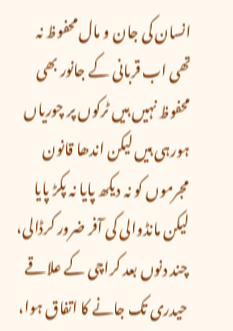انسان کی جان و مال محفوظ نہ تھی اب قربانی کے جانور بھی محفوظ نہیں ہیں ٹرکوں پر چوریاں ہورہی ہیں لیکن اندھا قانون مجرموں کو نہ دیکھ پایا نہ پکڑ پایا لیکن مانڈوالی کی آفر ضرور کرڈالی، چند دنوں بعد کراچی کے علاقے حیدری تک جانے کا اتفاق ہوا،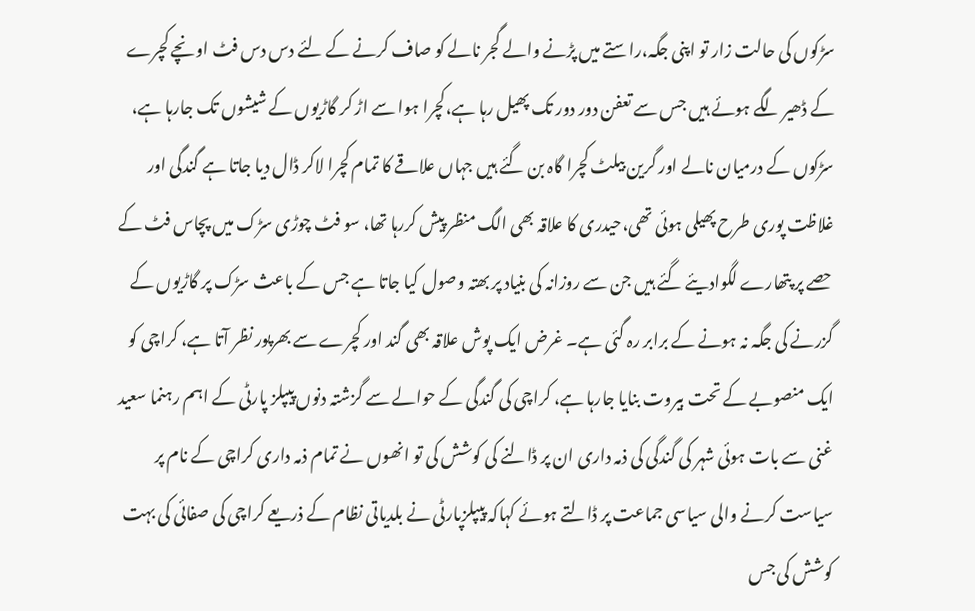سڑکوں کی حالت زار تو اپنی جگہ،راستے میں پڑنے والے گجر نالے کو صاف کرنے کے لئے دس دس فٹ اونچے کچرے کے ڈھیر لگے ہوئے ہیں جس سے تعفن دور دور تک پھیل رہا ہے،کچرا ہوا سے اڑ کر گاڑیوں کے شیشوں تک جارہا ہے، سڑکوں کے درمیان نالے اور گرین بیلٹ کچرا گاہ بن گئے ہیں جہاں علاقے کا تمام کچرا لاکر ڈال دیا جاتا ہے گندگی اور غلاظت پوری طرح پھیلی ہوئی تھی،حیدری کا علاقہ بھی الگ منظر پیش کررہا تھا، سو فٹ چوڑی سڑک میں پچاس فٹ کے حصے پر پتھارے لگوادیئے گئے ہیں جن سے روزانہ کی بنیاد پر بھتہ وصول کیا جاتا ہے جس کے باعث سڑک پر گاڑیوں کے گزرنے کی جگہ نہ ہونے کے برابر رہ گئی ہے۔ غرض ایک پوش علاقہ بھی گند اور کچرے سے بھرپور نظر آتا ہے، کراچی کو ایک منصوبے کے تحت بیروت بنایا جارہا ہے، کراچی کی گندگی کے حوالے سے گزشتہ دنوں پیپلز پارٹی کے اہم رہنما سعید غنی سے بات ہوئی شہر کی گندگی کی ذمہ داری ان پر ڈالنے کی کوشش کی تو انھوں نے تمام ذمہ داری کراچی کے نام پر سیاست کرنے والی سیاسی جماعت پر ڈالتے ہوئے کہاکہ پیپلزپارٹی نے بلدیاتی نظام کے ذریعے کراچی کی صفائی کی بہت کوشش کی جس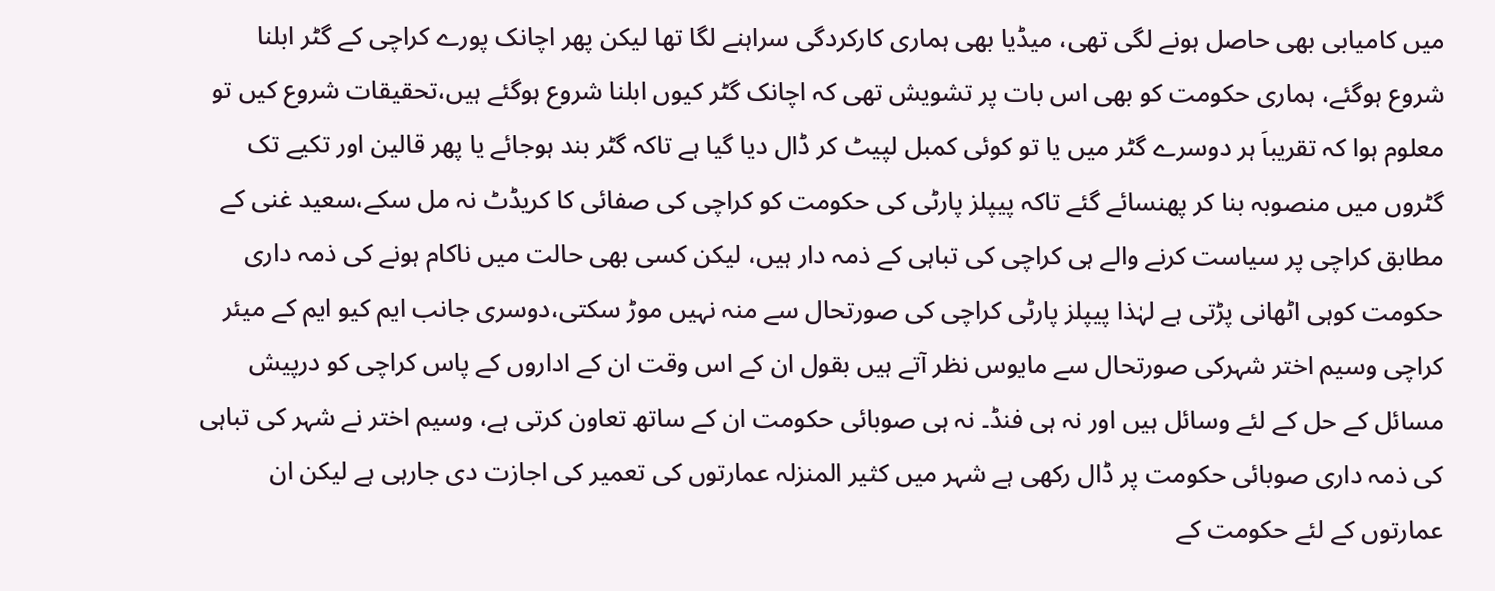میں کامیابی بھی حاصل ہونے لگی تھی، میڈیا بھی ہماری کارکردگی سراہنے لگا تھا لیکن پھر اچانک پورے کراچی کے گٹر ابلنا شروع ہوگئے، ہماری حکومت کو بھی اس بات پر تشویش تھی کہ اچانک گٹر کیوں ابلنا شروع ہوگئے ہیں،تحقیقات شروع کیں تو معلوم ہوا کہ تقریباَ ہر دوسرے گٹر میں یا تو کوئی کمبل لپیٹ کر ڈال دیا گیا ہے تاکہ گٹر بند ہوجائے یا پھر قالین اور تکیے تک گٹروں میں منصوبہ بنا کر پھنسائے گئے تاکہ پیپلز پارٹی کی حکومت کو کراچی کی صفائی کا کریڈٹ نہ مل سکے،سعید غنی کے مطابق کراچی پر سیاست کرنے والے ہی کراچی کی تباہی کے ذمہ دار ہیں، لیکن کسی بھی حالت میں ناکام ہونے کی ذمہ داری حکومت کوہی اٹھانی پڑتی ہے لہٰذا پیپلز پارٹی کراچی کی صورتحال سے منہ نہیں موڑ سکتی،دوسری جانب ایم کیو ایم کے میئر کراچی وسیم اختر شہرکی صورتحال سے مایوس نظر آتے ہیں بقول ان کے اس وقت ان کے اداروں کے پاس کراچی کو درپیش مسائل کے حل کے لئے وسائل ہیں اور نہ ہی فنڈ۔ نہ ہی صوبائی حکومت ان کے ساتھ تعاون کرتی ہے، وسیم اختر نے شہر کی تباہی کی ذمہ داری صوبائی حکومت پر ڈال رکھی ہے شہر میں کثیر المنزلہ عمارتوں کی تعمیر کی اجازت دی جارہی ہے لیکن ان عمارتوں کے لئے حکومت کے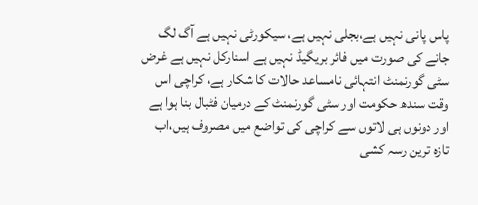پاس پانی نہیں ہے،بجلی نہیں ہے، سیکورٹی نہیں ہے آگ لگ جانے کی صورت میں فائر بریگیڈ نہیں ہے اسنارکل نہیں ہے غرض سٹی گورنمنٹ انتہائی نامساعد حالات کا شکار ہے، کراچی اس وقت سندھ حکومت اور سٹی گورنمنٹ کے درمیان فٹبال بنا ہوا ہے اور دونوں ہی لاتوں سے کراچی کی تواضع میں مصروف ہیں،اب تازہ ترین رسہ کشی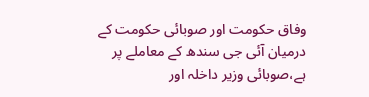وفاق حکومت اور صوبائی حکومت کے درمیان آئی جی سندھ کے معاملے پر ہے،صوبائی وزیر داخلہ اور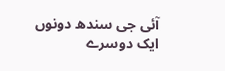آئی جی سندھ دونوں ایک دوسرے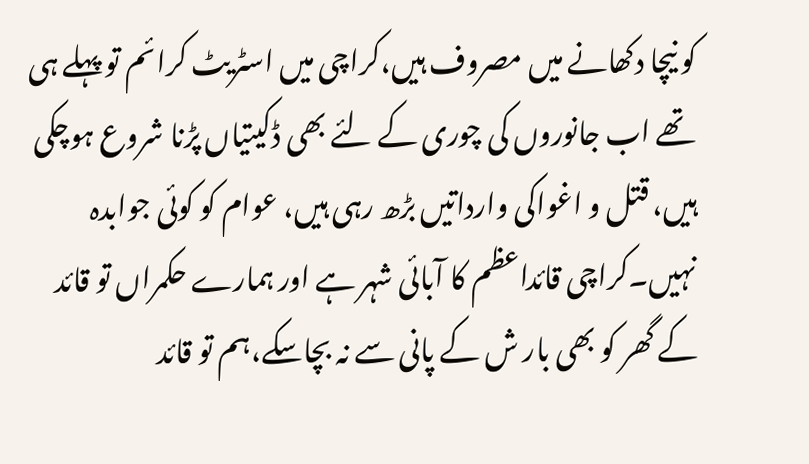کو نیچا دکھانے میں مصروف ہیں،کراچی میں اسٹریٹ کرائم تو پہلے ہی تھے اب جانوروں کی چوری کے لئے بھی ڈکیتیاں پڑنا شروع ہوچکی ہیں، قتل و اغواکی وارداتیں بڑھ رہی ہیں، عوام کو کوئی جوابدہ نہیں۔کراچی قائداعظم کا آبائی شہر ہے اور ہمارے حکمراں تو قائد کے گھر کو بھی بار ش کے پانی سے نہ بچاسکے،ہم تو قائد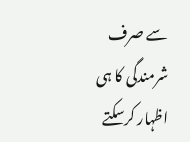سے صرف شرمندگی کا ہی اظہار کرسکتے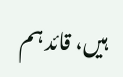ہیں، قائد ہم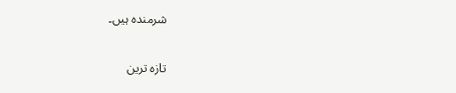شرمندہ ہیں۔

تازہ ترین